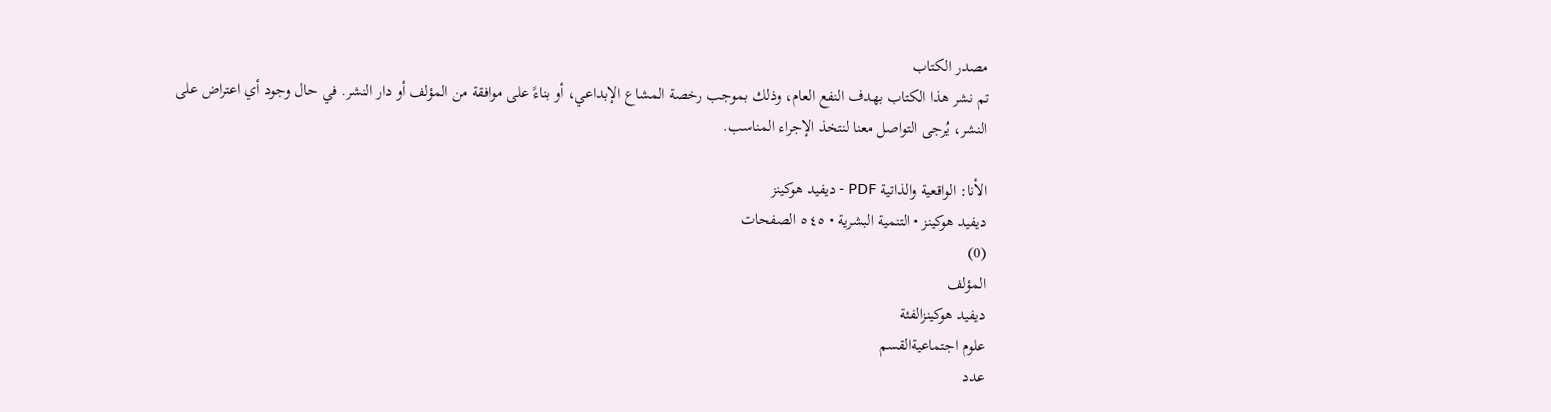مصدر الكتاب
تم نشر هذا الكتاب بهدف النفع العام، وذلك بموجب رخصة المشاع الإبداعي، أو بناءً على موافقة من المؤلف أو دار النشر. في حال وجود أي اعتراض على النشر، يُرجى التواصل معنا لنتخذ الإجراء المناسب.

الأنا: الواقعية والذاتية PDF - ديفيد هوكينز
ديفيد هوكينز • التنمية البشرية • ٥٤٥ الصفحات
(0)
المؤلف
ديفيد هوكينزالفئة
علوم اجتماعيةالقسم
عدد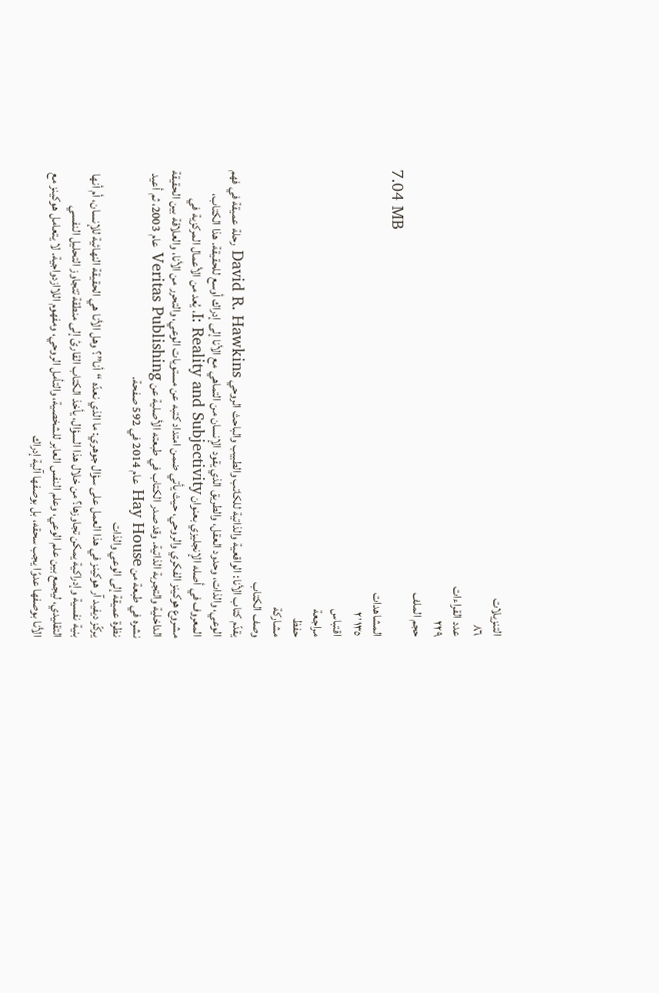التنزيلات
٨٦
عدد القراءات
٢٢٩
حجم الملف
7.04 MB
المشاهدات
٢٬١٣٥
اقتباس
مراجعة
حفظ
مشاركة
وصف الكتاب
يقدّم كتاب الأنا: الواقعية والذاتية للكاتب والطبيب والباحث الروحي David R. Hawkins رحلة عميقة في فهم الوعي، والذات، وحدود العقل، والطريق الذي يقود الإنسان من التماهي مع الأنا إلى إدراك أوسع للحقيقة. هذا الكتاب، المعروف في أصله الإنجليزي بعنوان I: Reality and Subjectivity، يُعد من الأعمال المركزية في مشروع هوكينز الفكري والروحي، حيث يأتي ضمن امتداد كتبه عن مستويات الوعي، والتحرر من الأنا، والعلاقة بين الحقيقة الداخلية والتجربة الذاتية. وقد صدر الكتاب في طبعته الأصلية عن Veritas Publishing عام 2003، ثم أعيد نشره في طبعة من Hay House عام 2014 في 592 صفحة.
نظرة عميقة إلى الوعي والذات
يركّز ديفيد آر هوكينز في هذا العمل على سؤال جوهري: ما الذي نعدّه “أنا”؟ وهل الأنا هي الحقيقة النهائية للإنسان، أم أنها بنية نفسية وإدراكية يمكن تجاوزها؟ من خلال هذا السؤال، يأخذ الكتاب القارئ إلى منطقة تتجاوز التحليل النفسي التقليدي، ليجمع بين علم الوعي، وعلم النفس العابر للشخصية، والتأمل الروحي، ومفهوم اللاازدواجية. لا يتعامل هوكينز مع الأنا بوصفها عدوًا يجب سحقه، بل بوصفها آلية إدراك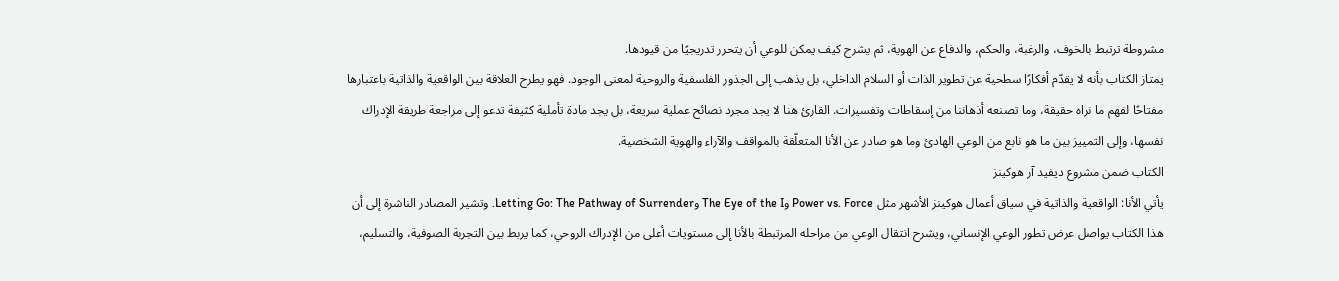مشروطة ترتبط بالخوف، والرغبة، والحكم، والدفاع عن الهوية، ثم يشرح كيف يمكن للوعي أن يتحرر تدريجيًا من قيودها.
يمتاز الكتاب بأنه لا يقدّم أفكارًا سطحية عن تطوير الذات أو السلام الداخلي، بل يذهب إلى الجذور الفلسفية والروحية لمعنى الوجود. فهو يطرح العلاقة بين الواقعية والذاتية باعتبارها مفتاحًا لفهم ما نراه حقيقة، وما تصنعه أذهاننا من إسقاطات وتفسيرات. القارئ هنا لا يجد مجرد نصائح عملية سريعة، بل يجد مادة تأملية كثيفة تدعو إلى مراجعة طريقة الإدراك نفسها، وإلى التمييز بين ما هو نابع من الوعي الهادئ وما هو صادر عن الأنا المتعلّقة بالمواقف والآراء والهوية الشخصية.
الكتاب ضمن مشروع ديفيد آر هوكينز
يأتي الأنا: الواقعية والذاتية في سياق أعمال هوكينز الأشهر مثل Power vs. Force وThe Eye of the I وLetting Go: The Pathway of Surrender. وتشير المصادر الناشرة إلى أن هذا الكتاب يواصل عرض تطور الوعي الإنساني، ويشرح انتقال الوعي من مراحله المرتبطة بالأنا إلى مستويات أعلى من الإدراك الروحي، كما يربط بين التجربة الصوفية، والتسليم،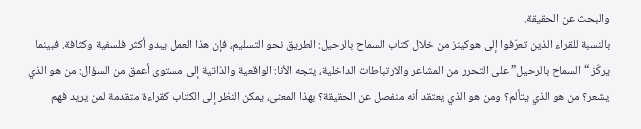والبحث عن الحقيقة.
بالنسبة للقراء الذين تعرّفوا إلى هوكينز من خلال كتاب السماح بالرحيل: الطريق نحو التسليم، فإن هذا العمل يبدو أكثر فلسفية وكثافة. فبينما يركّز “السماح بالرحيل” على التحرر من المشاعر والارتباطات الداخلية، يتجه الأنا: الواقعية والذاتية إلى مستوى أعمق من السؤال: من هو الذي يشعر؟ من هو الذي يتألم؟ ومن هو الذي يعتقد أنه منفصل عن الحقيقة؟ بهذا المعنى، يمكن النظر إلى الكتاب كقراءة متقدمة لمن يريد فهم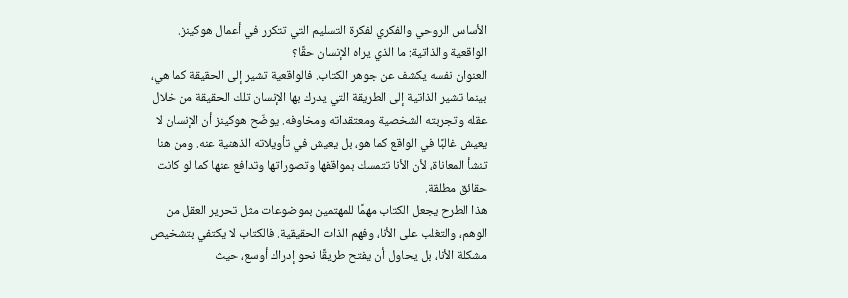الأساس الروحي والفكري لفكرة التسليم التي تتكرر في أعمال هوكينز.
الواقعية والذاتية: ما الذي يراه الإنسان حقًا؟
العنوان نفسه يكشف عن جوهر الكتاب. فالواقعية تشير إلى الحقيقة كما هي، بينما تشير الذاتية إلى الطريقة التي يدرك بها الإنسان تلك الحقيقة من خلال عقله وتجربته الشخصية ومعتقداته ومخاوفه. يوضّح هوكينز أن الإنسان لا يعيش غالبًا في الواقع كما هو، بل يعيش في تأويلاته الذهنية عنه. ومن هنا تنشأ المعاناة، لأن الأنا تتمسك بمواقفها وتصوراتها وتدافع عنها كما لو كانت حقائق مطلقة.
هذا الطرح يجعل الكتاب مهمًا للمهتمين بموضوعات مثل تحرير العقل من الوهم، والتغلب على الأنا، وفهم الذات الحقيقية. فالكتاب لا يكتفي بتشخيص مشكلة الأنا، بل يحاول أن يفتح طريقًا نحو إدراك أوسع، حيث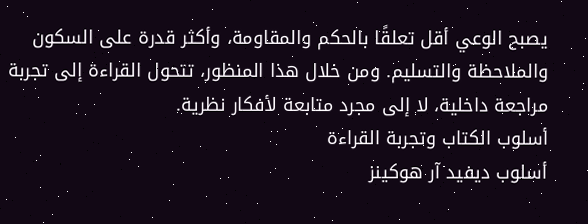يصبح الوعي أقل تعلقًا بالحكم والمقاومة، وأكثر قدرة على السكون والملاحظة والتسليم. ومن خلال هذا المنظور، تتحول القراءة إلى تجربة مراجعة داخلية، لا إلى مجرد متابعة لأفكار نظرية.
أسلوب الكتاب وتجربة القراءة
أسلوب ديفيد آر هوكينز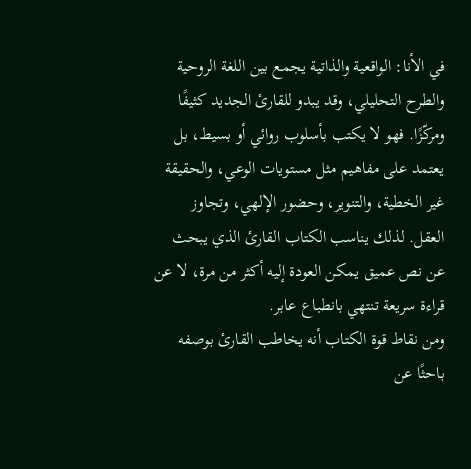في الأنا: الواقعية والذاتية يجمع بين اللغة الروحية والطرح التحليلي، وقد يبدو للقارئ الجديد كثيفًا ومركّزًا. فهو لا يكتب بأسلوب روائي أو بسيط، بل يعتمد على مفاهيم مثل مستويات الوعي، والحقيقة غير الخطية، والتنوير، وحضور الإلهي، وتجاوز العقل. لذلك يناسب الكتاب القارئ الذي يبحث عن نص عميق يمكن العودة إليه أكثر من مرة، لا عن قراءة سريعة تنتهي بانطباع عابر.
ومن نقاط قوة الكتاب أنه يخاطب القارئ بوصفه باحثًا عن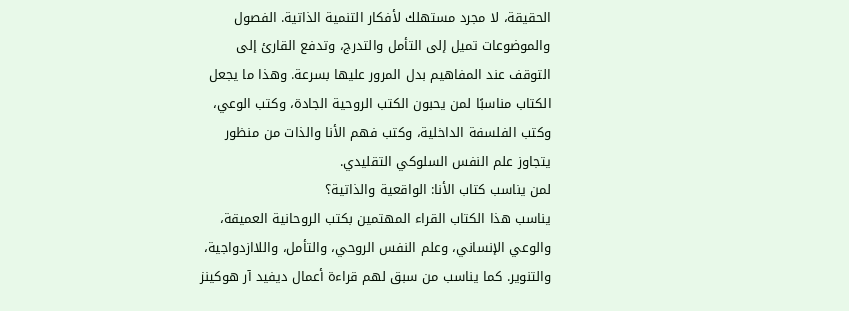الحقيقة، لا مجرد مستهلك لأفكار التنمية الذاتية. الفصول والموضوعات تميل إلى التأمل والتدرج، وتدفع القارئ إلى التوقف عند المفاهيم بدل المرور عليها بسرعة. وهذا ما يجعل الكتاب مناسبًا لمن يحبون الكتب الروحية الجادة، وكتب الوعي، وكتب الفلسفة الداخلية، وكتب فهم الأنا والذات من منظور يتجاوز علم النفس السلوكي التقليدي.
لمن يناسب كتاب الأنا: الواقعية والذاتية؟
يناسب هذا الكتاب القراء المهتمين بكتب الروحانية العميقة، والوعي الإنساني، وعلم النفس الروحي، والتأمل، واللاازدواجية، والتنوير. كما يناسب من سبق لهم قراءة أعمال ديفيد آر هوكينز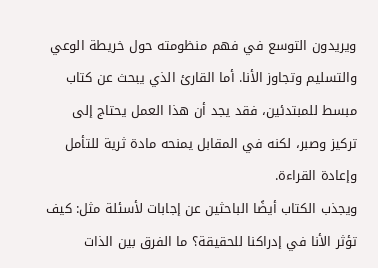ويريدون التوسع في فهم منظومته حول خريطة الوعي والتسليم وتجاوز الأنا. أما القارئ الذي يبحث عن كتاب مبسط للمبتدئين، فقد يجد أن هذا العمل يحتاج إلى تركيز وصبر، لكنه في المقابل يمنحه مادة ثرية للتأمل وإعادة القراءة.
ويجذب الكتاب أيضًا الباحثين عن إجابات لأسئلة مثل: كيف تؤثر الأنا في إدراكنا للحقيقة؟ ما الفرق بين الذات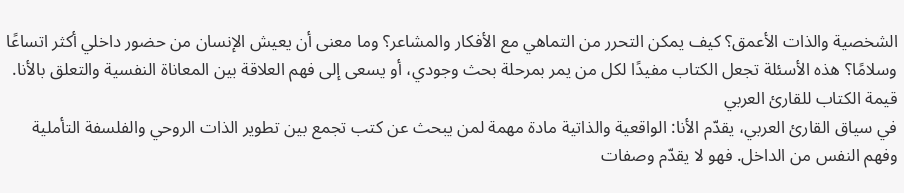الشخصية والذات الأعمق؟ كيف يمكن التحرر من التماهي مع الأفكار والمشاعر؟ وما معنى أن يعيش الإنسان من حضور داخلي أكثر اتساعًا وسلامًا؟ هذه الأسئلة تجعل الكتاب مفيدًا لكل من يمر بمرحلة بحث وجودي، أو يسعى إلى فهم العلاقة بين المعاناة النفسية والتعلق بالأنا.
قيمة الكتاب للقارئ العربي
في سياق القارئ العربي، يقدّم الأنا: الواقعية والذاتية مادة مهمة لمن يبحث عن كتب تجمع بين تطوير الذات الروحي والفلسفة التأملية وفهم النفس من الداخل. فهو لا يقدّم وصفات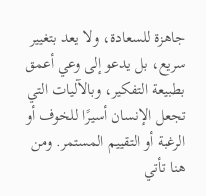جاهزة للسعادة، ولا يعد بتغيير سريع، بل يدعو إلى وعي أعمق بطبيعة التفكير، وبالآليات التي تجعل الإنسان أسيرًا للخوف أو الرغبة أو التقييم المستمر. ومن هنا تأتي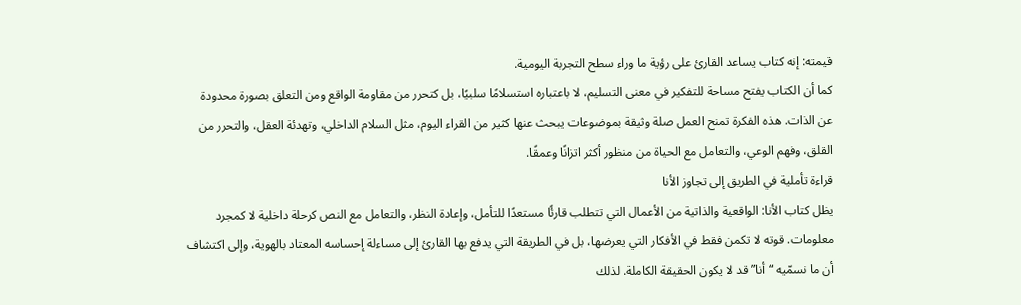قيمته: إنه كتاب يساعد القارئ على رؤية ما وراء سطح التجربة اليومية.
كما أن الكتاب يفتح مساحة للتفكير في معنى التسليم، لا باعتباره استسلامًا سلبيًا، بل كتحرر من مقاومة الواقع ومن التعلق بصورة محدودة عن الذات. هذه الفكرة تمنح العمل صلة وثيقة بموضوعات يبحث عنها كثير من القراء اليوم، مثل السلام الداخلي، وتهدئة العقل، والتحرر من القلق، وفهم الوعي، والتعامل مع الحياة من منظور أكثر اتزانًا وعمقًا.
قراءة تأملية في الطريق إلى تجاوز الأنا
يظل كتاب الأنا: الواقعية والذاتية من الأعمال التي تتطلب قارئًا مستعدًا للتأمل، وإعادة النظر، والتعامل مع النص كرحلة داخلية لا كمجرد معلومات. قوته لا تكمن فقط في الأفكار التي يعرضها، بل في الطريقة التي يدفع بها القارئ إلى مساءلة إحساسه المعتاد بالهوية، وإلى اكتشاف أن ما نسمّيه “أنا” قد لا يكون الحقيقة الكاملة. لذلك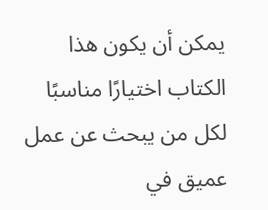يمكن أن يكون هذا الكتاب اختيارًا مناسبًا لكل من يبحث عن عمل عميق في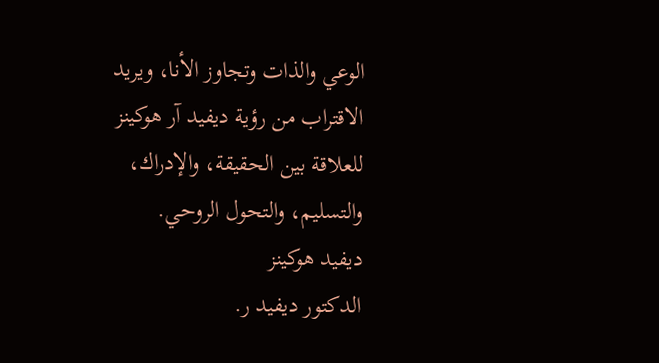الوعي والذات وتجاوز الأنا، ويريد الاقتراب من رؤية ديفيد آر هوكينز للعلاقة بين الحقيقة، والإدراك، والتسليم، والتحول الروحي.
ديفيد هوكينز
الدكتور ديفيد ر.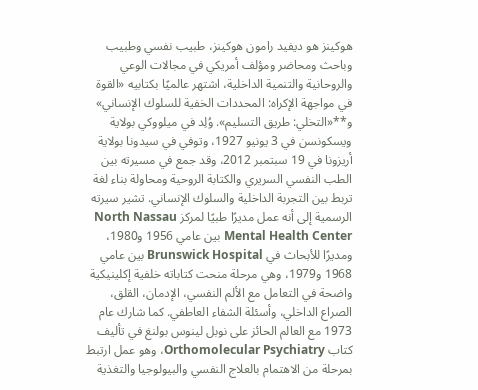هوكينز هو ديفيد رامون هوكينز، طبيب نفسي وطبيب وباحث ومحاضر ومؤلف أمريكي في مجالات الوعي والروحانية والتنمية الداخلية، اشتهر عالميًا بكتابيه «القوة في مواجهة الإكراه: المحددات الخفية للسلوك الإنساني» و**«التخلي: طريق التسليم». وُلِد في ميلووكي بولاية ويسكونسن في 3 يونيو 1927، وتوفي في سيدونا بولاية أريزونا في 19 سبتمبر 2012، وقد جمع في مسيرته بين الطب النفسي السريري والكتابة الروحية ومحاولة بناء لغة تربط بين التجربة الداخلية والسلوك الإنساني. تشير سيرته الرسمية إلى أنه عمل مديرًا طبيًا لمركز North Nassau Mental Health Center بين عامي 1956 و1980، ومديرًا للأبحاث في Brunswick Hospital بين عامي 1968 و1979، وهي مرحلة منحت كتاباته خلفية إكلينيكية واضحة في التعامل مع الألم النفسي، الإدمان، القلق، الصراع الداخلي، وأسئلة الشفاء العاطفي. كما شارك عام 1973 مع العالم الحائز على نوبل لينوس بولنغ في تأليف كتاب Orthomolecular Psychiatry، وهو عمل ارتبط بمرحلة من الاهتمام بالعلاج النفسي والبيولوجيا والتغذية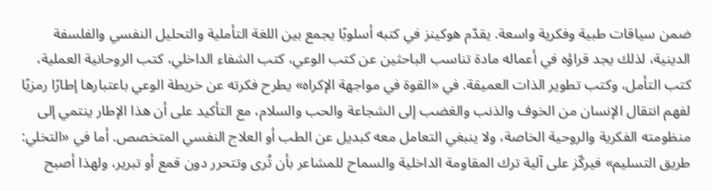ضمن سياقات طبية وفكرية واسعة. يقدّم هوكينز في كتبه أسلوبًا يجمع بين اللغة التأملية والتحليل النفسي والفلسفة الدينية، لذلك يجد قراؤه في أعماله مادة تناسب الباحثين عن كتب الوعي، كتب الشفاء الداخلي، كتب الروحانية العملية، كتب التأمل، وكتب تطوير الذات العميقة. في «القوة في مواجهة الإكراه» يطرح فكرته عن خريطة الوعي باعتبارها إطارًا رمزيًا لفهم انتقال الإنسان من الخوف والذنب والغضب إلى الشجاعة والحب والسلام، مع التأكيد على أن هذا الإطار ينتمي إلى منظومته الفكرية والروحية الخاصة، ولا ينبغي التعامل معه كبديل عن الطب أو العلاج النفسي المتخصص. أما في «التخلي: طريق التسليم» فيركّز على آلية ترك المقاومة الداخلية والسماح للمشاعر بأن تُرى وتتحرر دون قمع أو تبرير، ولهذا أصبح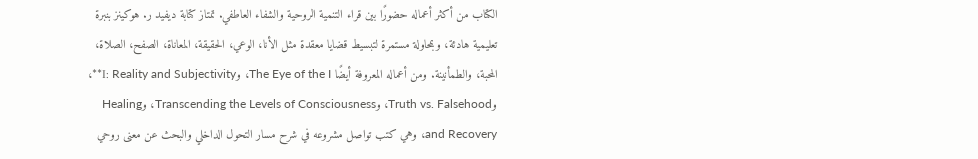الكتاب من أكثر أعماله حضورًا بين قراء التنمية الروحية والشفاء العاطفي. تمتاز كتابة ديفيد ر. هوكينز بنبرة تعليمية هادئة، وبمحاولة مستمرة لتبسيط قضايا معقدة مثل الأنا، الوعي، الحقيقة، المعاناة، الصفح، الصلاة، المحبة، والطمأنينة. ومن أعماله المعروفة أيضًا The Eye of the I، وI: Reality and Subjectivity**، وTruth vs. Falsehood، وTranscending the Levels of Consciousness، وHealing and Recovery، وهي كتب تواصل مشروعه في شرح مسار التحول الداخلي والبحث عن معنى روحي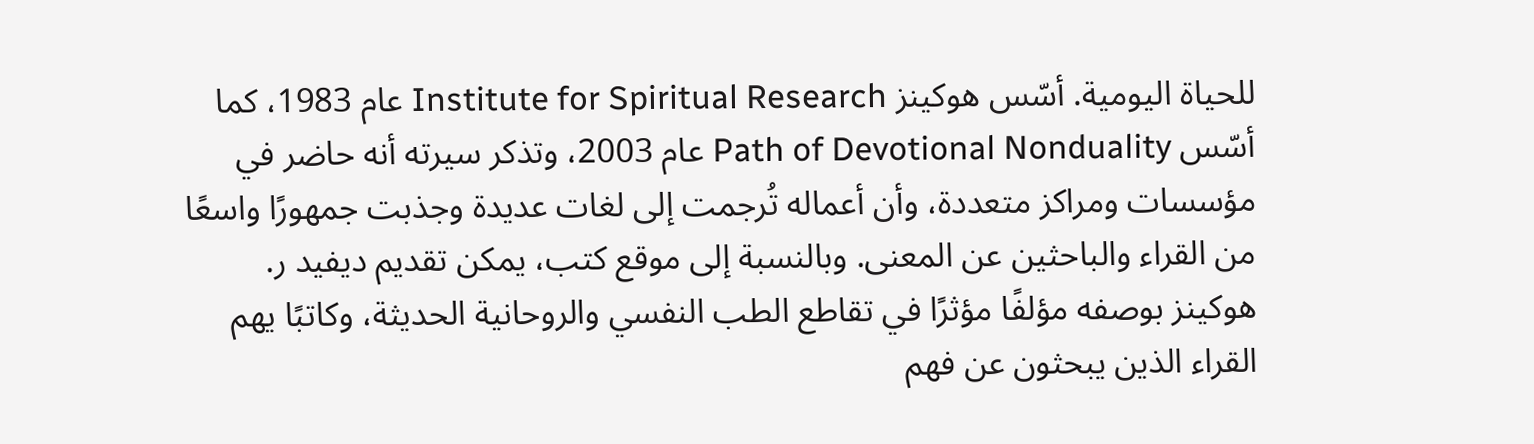للحياة اليومية. أسّس هوكينز Institute for Spiritual Research عام 1983، كما أسّس Path of Devotional Nonduality عام 2003، وتذكر سيرته أنه حاضر في مؤسسات ومراكز متعددة، وأن أعماله تُرجمت إلى لغات عديدة وجذبت جمهورًا واسعًا من القراء والباحثين عن المعنى. وبالنسبة إلى موقع كتب، يمكن تقديم ديفيد ر. هوكينز بوصفه مؤلفًا مؤثرًا في تقاطع الطب النفسي والروحانية الحديثة، وكاتبًا يهم القراء الذين يبحثون عن فهم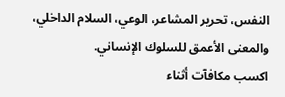النفس، تحرير المشاعر، الوعي، السلام الداخلي، والمعنى الأعمق للسلوك الإنساني.
اكسب مكافآت أثناء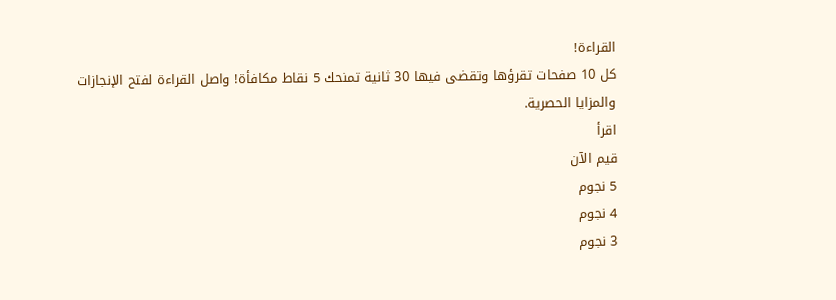القراءة!
كل 10 صفحات تقرؤها وتقضى فيها 30 ثانية تمنحك 5 نقاط مكافأة! واصل القراءة لفتح الإنجازات والمزايا الحصرية.
اقرأ
قيم الآن
5 نجوم
4 نجوم
3 نجوم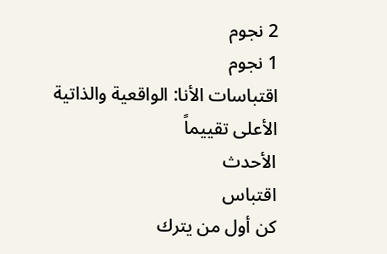2 نجوم
1 نجوم
اقتباسات الأنا: الواقعية والذاتية
الأعلى تقييماً
الأحدث
اقتباس
كن أول من يترك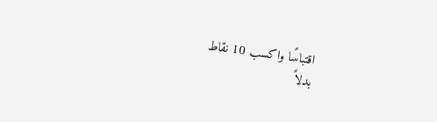اقتباسًا واكسب 10 نقاط
بدلاً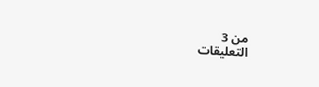من 3
التعليقات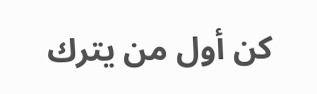كن أول من يترك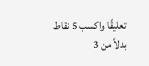تعليقًا واكسب 5 نقاط
بدلاً من 3